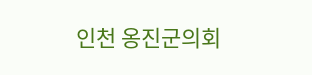인천 옹진군의회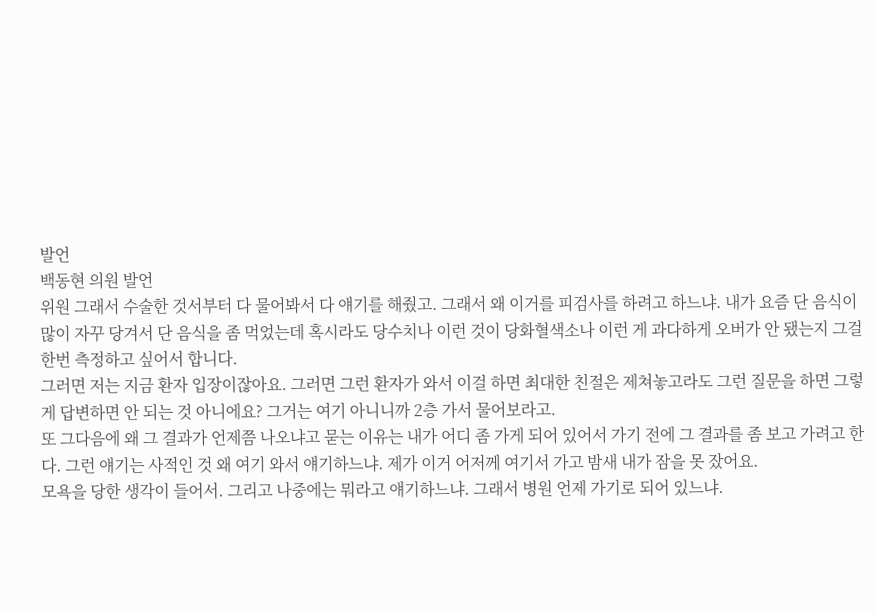발언
백동현 의원 발언
위원 그래서 수술한 것서부터 다 물어봐서 다 얘기를 해줬고. 그래서 왜 이거를 피검사를 하려고 하느냐. 내가 요즘 단 음식이 많이 자꾸 당겨서 단 음식을 좀 먹었는데 혹시라도 당수치나 이런 것이 당화혈색소나 이런 게 과다하게 오버가 안 됐는지 그걸 한번 측정하고 싶어서 합니다.
그러면 저는 지금 환자 입장이잖아요. 그러면 그런 환자가 와서 이걸 하면 최대한 친절은 제쳐놓고라도 그런 질문을 하면 그렇게 답변하면 안 되는 것 아니에요? 그거는 여기 아니니까 2층 가서 물어보라고.
또 그다음에 왜 그 결과가 언제쯤 나오냐고 묻는 이유는 내가 어디 좀 가게 되어 있어서 가기 전에 그 결과를 좀 보고 가려고 한다. 그런 얘기는 사적인 것 왜 여기 와서 얘기하느냐. 제가 이거 어저께 여기서 가고 밤새 내가 잠을 못 잤어요.
모욕을 당한 생각이 들어서. 그리고 나중에는 뭐라고 얘기하느냐. 그래서 병원 언제 가기로 되어 있느냐.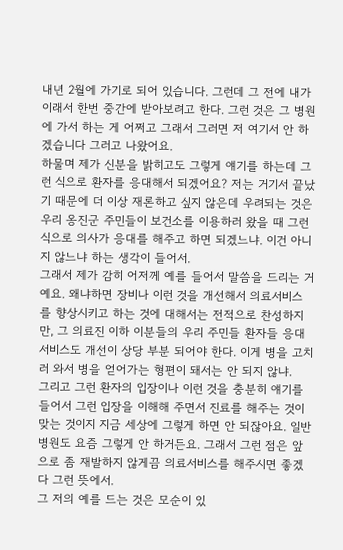내년 2월에 가기로 되어 있습니다. 그런데 그 전에 내가 이래서 한번 중간에 받아보려고 한다. 그런 것은 그 병원에 가서 하는 게 어쩌고 그래서 그러면 저 여기서 안 하겠습니다 그러고 나왔어요.
하물며 제가 신분을 밝히고도 그렇게 얘기를 하는데 그런 식으로 환자를 응대해서 되겠어요? 저는 거기서 끝났기 때문에 더 이상 재론하고 싶지 않은데 우려되는 것은 우리 옹진군 주민들이 보건소를 이용하러 왔을 때 그런 식으로 의사가 응대를 해주고 하면 되겠느냐. 이건 아니지 않느냐 하는 생각이 들어서.
그래서 제가 감히 어저께 예를 들어서 말씀을 드리는 거예요. 왜냐하면 장비나 이런 것을 개선해서 의료서비스를 향상시키고 하는 것에 대해서는 전적으로 찬성하지만, 그 의료진 이하 이분들의 우리 주민들 환자들 응대서비스도 개선이 상당 부분 되어야 한다. 이게 병을 고치러 와서 병을 얻어가는 형편이 돼서는 안 되지 않냐.
그리고 그런 환자의 입장이나 이런 것을 충분히 얘기를 들어서 그런 입장을 이해해 주면서 진료를 해주는 것이 맞는 것이지 지금 세상에 그렇게 하면 안 되잖아요. 일반 병원도 요즘 그렇게 안 하거든요. 그래서 그런 점은 앞으로 좀 재발하지 않게끔 의료서비스를 해주시면 좋겠다 그런 뜻에서.
그 저의 예를 드는 것은 모순이 있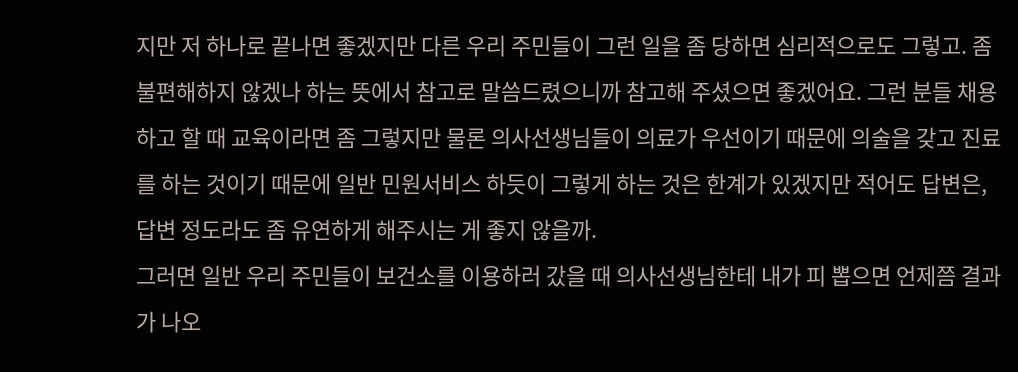지만 저 하나로 끝나면 좋겠지만 다른 우리 주민들이 그런 일을 좀 당하면 심리적으로도 그렇고. 좀 불편해하지 않겠나 하는 뜻에서 참고로 말씀드렸으니까 참고해 주셨으면 좋겠어요. 그런 분들 채용하고 할 때 교육이라면 좀 그렇지만 물론 의사선생님들이 의료가 우선이기 때문에 의술을 갖고 진료를 하는 것이기 때문에 일반 민원서비스 하듯이 그렇게 하는 것은 한계가 있겠지만 적어도 답변은, 답변 정도라도 좀 유연하게 해주시는 게 좋지 않을까.
그러면 일반 우리 주민들이 보건소를 이용하러 갔을 때 의사선생님한테 내가 피 뽑으면 언제쯤 결과가 나오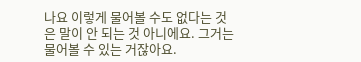나요 이렇게 물어볼 수도 없다는 것은 말이 안 되는 것 아니에요. 그거는 물어볼 수 있는 거잖아요.